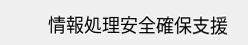情報処理安全確保支援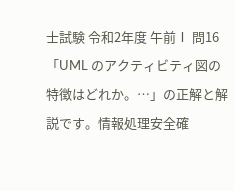士試験 令和2年度 午前Ⅰ 問16「UML のアクティビティ図の特徴はどれか。…」の正解と解説です。情報処理安全確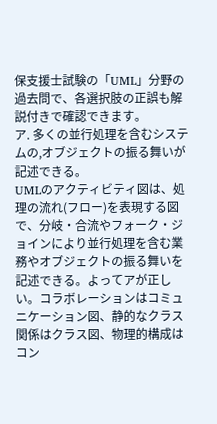保支援士試験の「UML」分野の過去問で、各選択肢の正誤も解説付きで確認できます。
ア. 多くの並行処理を含むシステムの,オブジェクトの振る舞いが記述できる。
UMLのアクティビティ図は、処理の流れ(フロー)を表現する図で、分岐・合流やフォーク・ジョインにより並行処理を含む業務やオブジェクトの振る舞いを記述できる。よってアが正しい。コラボレーションはコミュニケーション図、静的なクラス関係はクラス図、物理的構成はコン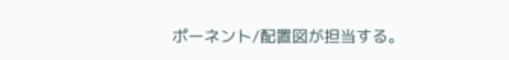ポーネント/配置図が担当する。